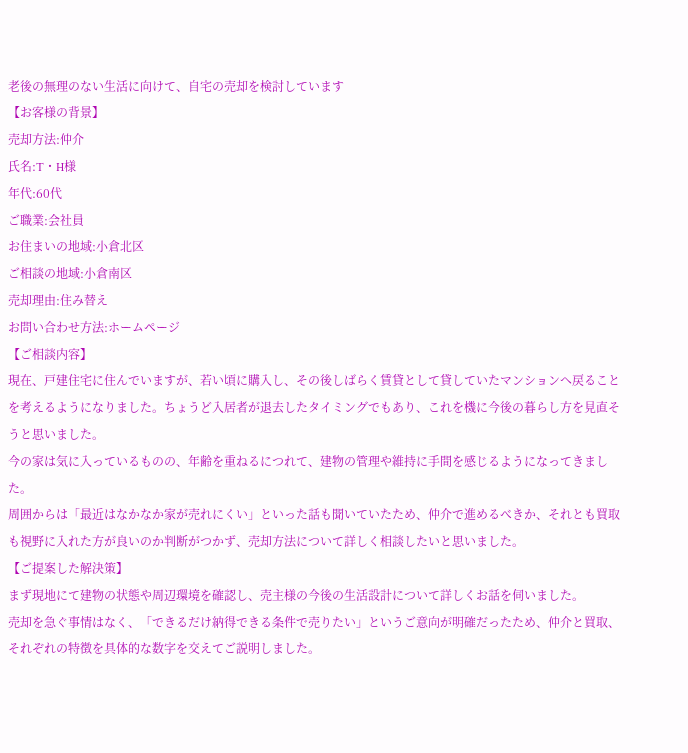老後の無理のない生活に向けて、自宅の売却を検討しています
【お客様の背景】
売却方法:仲介
氏名:T・H様
年代:60代
ご職業:会社員
お住まいの地域:小倉北区
ご相談の地域:小倉南区
売却理由:住み替え
お問い合わせ方法:ホームページ
【ご相談内容】
現在、戸建住宅に住んでいますが、若い頃に購入し、その後しばらく賃貸として貸していたマンションへ戻ることを考えるようになりました。ちょうど入居者が退去したタイミングでもあり、これを機に今後の暮らし方を見直そうと思いました。
今の家は気に入っているものの、年齢を重ねるにつれて、建物の管理や維持に手間を感じるようになってきました。
周囲からは「最近はなかなか家が売れにくい」といった話も聞いていたため、仲介で進めるべきか、それとも買取も視野に入れた方が良いのか判断がつかず、売却方法について詳しく相談したいと思いました。
【ご提案した解決策】
まず現地にて建物の状態や周辺環境を確認し、売主様の今後の生活設計について詳しくお話を伺いました。
売却を急ぐ事情はなく、「できるだけ納得できる条件で売りたい」というご意向が明確だったため、仲介と買取、それぞれの特徴を具体的な数字を交えてご説明しました。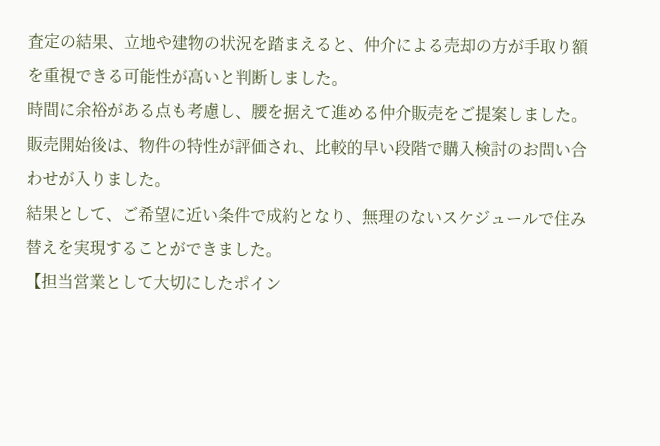査定の結果、立地や建物の状況を踏まえると、仲介による売却の方が手取り額を重視できる可能性が高いと判断しました。
時間に余裕がある点も考慮し、腰を据えて進める仲介販売をご提案しました。
販売開始後は、物件の特性が評価され、比較的早い段階で購入検討のお問い合わせが入りました。
結果として、ご希望に近い条件で成約となり、無理のないスケジュールで住み替えを実現することができました。
【担当営業として大切にしたポイン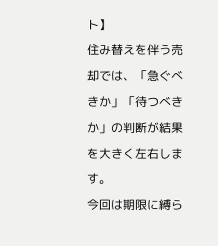ト】
住み替えを伴う売却では、「急ぐべきか」「待つべきか」の判断が結果を大きく左右します。
今回は期限に縛ら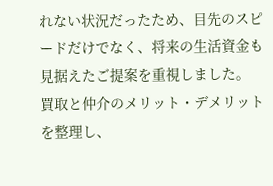れない状況だったため、目先のスピードだけでなく、将来の生活資金も見据えたご提案を重視しました。
買取と仲介のメリット・デメリットを整理し、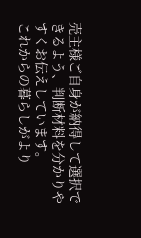売主様ご自身が納得して選択できるよう、判断材料を分かりやすくお伝えしています。
これからの暮らしがより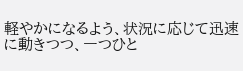軽やかになるよう、状況に応じて迅速に動きつつ、一つひと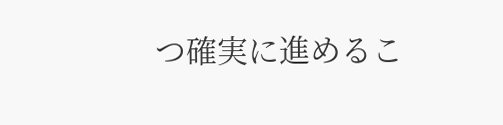つ確実に進めるこ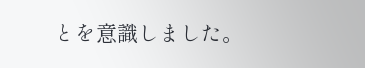とを意識しました。